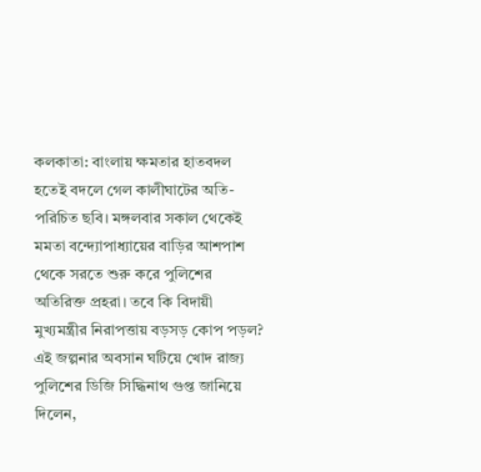কলকাতা: বাংলায় ক্ষমতার হাতবদল হতেই বদলে গেল কালীঘাটের অতি-পরিচিত ছবি। মঙ্গলবার সকাল থেকেই মমতা বন্দ্যোপাধ্যায়ের বাড়ির আশপাশ থেকে সরতে শুরু করে পুলিশের অতিরিক্ত প্রহরা। তবে কি বিদায়ী মুখ্যমন্ত্রীর নিরাপত্তায় বড়সড় কোপ পড়ল? এই জল্পনার অবসান ঘটিয়ে খোদ রাজ্য পুলিশের ডিজি সিদ্ধিনাথ গুপ্ত জানিয়ে দিলেন,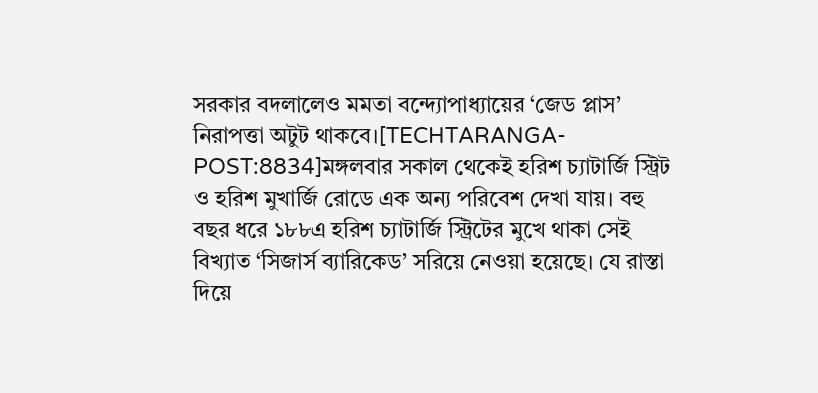সরকার বদলালেও মমতা বন্দ্যোপাধ্যায়ের ‘জেড প্লাস’ নিরাপত্তা অটুট থাকবে।[TECHTARANGA-POST:8834]মঙ্গলবার সকাল থেকেই হরিশ চ্যাটার্জি স্ট্রিট ও হরিশ মুখার্জি রোডে এক অন্য পরিবেশ দেখা যায়। বহু বছর ধরে ১৮৮এ হরিশ চ্যাটার্জি স্ট্রিটের মুখে থাকা সেই বিখ্যাত ‘সিজার্স ব্যারিকেড’ সরিয়ে নেওয়া হয়েছে। যে রাস্তা দিয়ে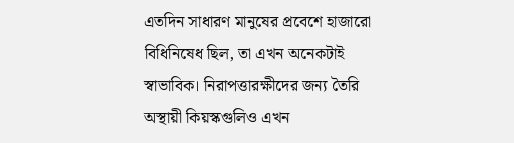এতদিন সাধারণ মানুষের প্রবেশে হাজারো বিধিনিষেধ ছিল, তা এখন অনেকটাই স্বাভাবিক। নিরাপত্তারক্ষীদের জন্য তৈরি অস্থায়ী কিয়স্কগুলিও এখন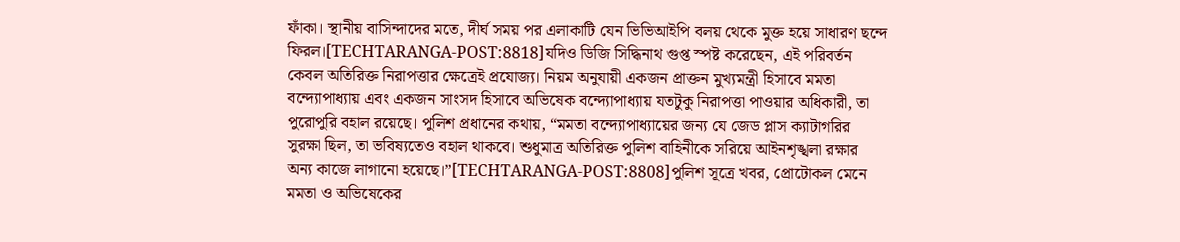ফাঁকা। স্থানীয় বাসিন্দাদের মতে, দীর্ঘ সময় পর এলাকাটি যেন ভিভিআইপি বলয় থেকে মুক্ত হয়ে সাধারণ ছন্দে ফিরল।[TECHTARANGA-POST:8818]যদিও ডিজি সিদ্ধিনাথ গুপ্ত স্পষ্ট করেছেন, এই পরিবর্তন কেবল অতিরিক্ত নিরাপত্তার ক্ষেত্রেই প্রযোজ্য। নিয়ম অনুযায়ী একজন প্রাক্তন মুখ্যমন্ত্রী হিসাবে মমতা বন্দ্যোপাধ্যায় এবং একজন সাংসদ হিসাবে অভিষেক বন্দ্যোপাধ্যায় যতটুকু নিরাপত্তা পাওয়ার অধিকারী, তা পুরোপুরি বহাল রয়েছে। পুলিশ প্রধানের কথায়, “মমতা বন্দ্যোপাধ্যায়ের জন্য যে জেড প্লাস ক্যাটাগরির সুরক্ষা ছিল, তা ভবিষ্যতেও বহাল থাকবে। শুধুমাত্র অতিরিক্ত পুলিশ বাহিনীকে সরিয়ে আইনশৃঙ্খলা রক্ষার অন্য কাজে লাগানো হয়েছে।”[TECHTARANGA-POST:8808]পুলিশ সূত্রে খবর, প্রোটোকল মেনে মমতা ও অভিষেকের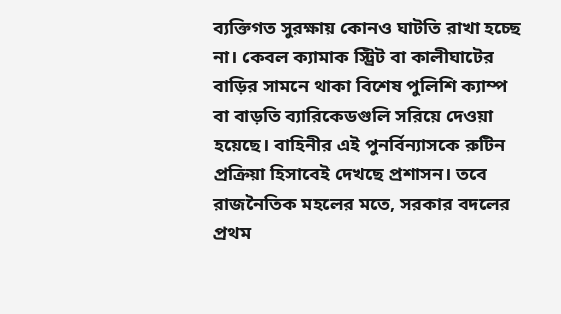ব্যক্তিগত সুরক্ষায় কোনও ঘাটতি রাখা হচ্ছে না। কেবল ক্যামাক স্ট্রিট বা কালীঘাটের বাড়ির সামনে থাকা বিশেষ পুলিশি ক্যাম্প বা বাড়তি ব্যারিকেডগুলি সরিয়ে দেওয়া হয়েছে। বাহিনীর এই পুনর্বিন্যাসকে রুটিন প্রক্রিয়া হিসাবেই দেখছে প্রশাসন। তবে রাজনৈতিক মহলের মতে, সরকার বদলের প্রথম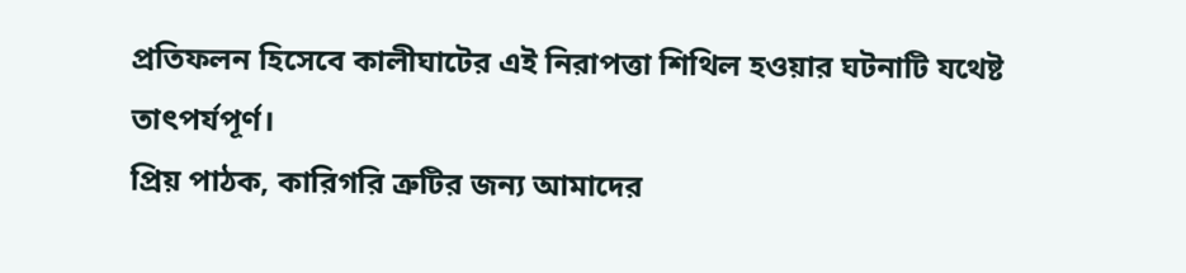প্রতিফলন হিসেবে কালীঘাটের এই নিরাপত্তা শিথিল হওয়ার ঘটনাটি যথেষ্ট তাৎপর্যপূর্ণ।
প্রিয় পাঠক, কারিগরি ত্রুটির জন্য আমাদের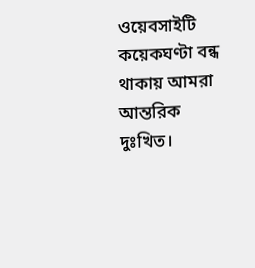ওয়েবসাইটি কয়েকঘণ্টা বন্ধ থাকায় আমরা আন্তরিক দুঃখিত।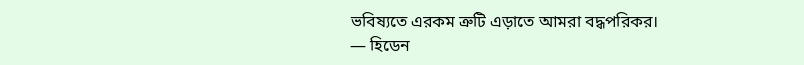ভবিষ্যতে এরকম ত্রুটি এড়াতে আমরা বদ্ধপরিকর।
— হিডেন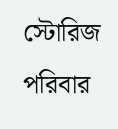স্টোরিজ পরিবার